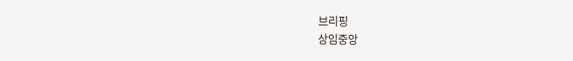브리핑
상임중앙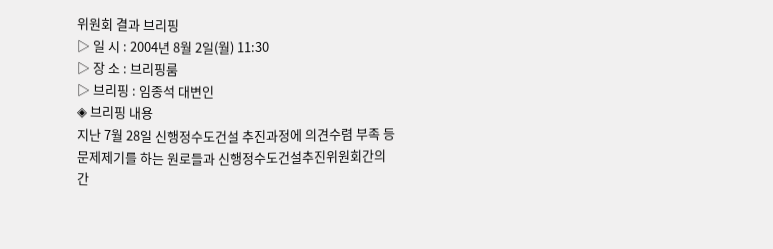위원회 결과 브리핑
▷ 일 시 : 2004년 8월 2일(월) 11:30
▷ 장 소 : 브리핑룸
▷ 브리핑 : 임종석 대변인
◈ 브리핑 내용
지난 7월 28일 신행정수도건설 추진과정에 의견수렴 부족 등 문제제기를 하는 원로들과 신행정수도건설추진위원회간의 간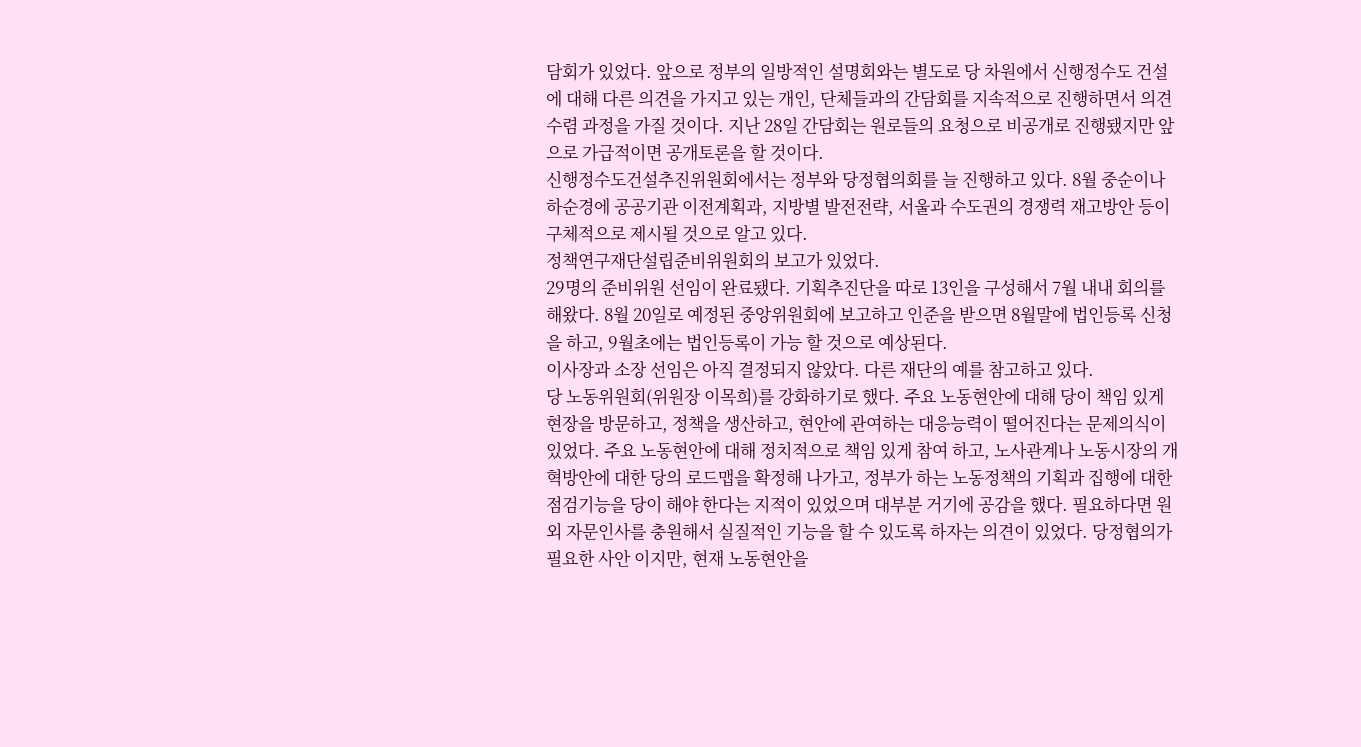담회가 있었다. 앞으로 정부의 일방적인 설명회와는 별도로 당 차원에서 신행정수도 건설에 대해 다른 의견을 가지고 있는 개인, 단체들과의 간담회를 지속적으로 진행하면서 의견수렴 과정을 가질 것이다. 지난 28일 간담회는 원로들의 요청으로 비공개로 진행됐지만 앞으로 가급적이면 공개토론을 할 것이다.
신행정수도건설추진위원회에서는 정부와 당정협의회를 늘 진행하고 있다. 8월 중순이나 하순경에 공공기관 이전계획과, 지방별 발전전략, 서울과 수도권의 경쟁력 재고방안 등이 구체적으로 제시될 것으로 알고 있다.
정책연구재단설립준비위원회의 보고가 있었다.
29명의 준비위원 선임이 완료됐다. 기획추진단을 따로 13인을 구성해서 7월 내내 회의를 해왔다. 8월 20일로 예정된 중앙위원회에 보고하고 인준을 받으면 8월말에 법인등록 신청을 하고, 9월초에는 법인등록이 가능 할 것으로 예상된다.
이사장과 소장 선임은 아직 결정되지 않았다. 다른 재단의 예를 참고하고 있다.
당 노동위원회(위원장 이목희)를 강화하기로 했다. 주요 노동현안에 대해 당이 책임 있게 현장을 방문하고, 정책을 생산하고, 현안에 관여하는 대응능력이 떨어진다는 문제의식이 있었다. 주요 노동현안에 대해 정치적으로 책임 있게 참여 하고, 노사관계나 노동시장의 개혁방안에 대한 당의 로드맵을 확정해 나가고, 정부가 하는 노동정책의 기획과 집행에 대한 점검기능을 당이 해야 한다는 지적이 있었으며 대부분 거기에 공감을 했다. 필요하다면 원외 자문인사를 충원해서 실질적인 기능을 할 수 있도록 하자는 의견이 있었다. 당정협의가 필요한 사안 이지만, 현재 노동현안을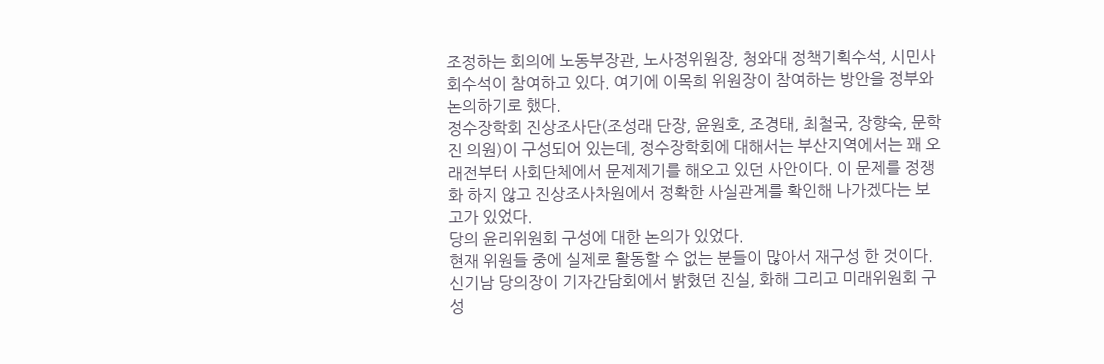조정하는 회의에 노동부장관, 노사정위원장, 청와대 정책기획수석, 시민사회수석이 참여하고 있다. 여기에 이목희 위원장이 참여하는 방안을 정부와 논의하기로 했다.
정수장학회 진상조사단(조성래 단장, 윤원호, 조경태, 최철국, 장향숙, 문학진 의원)이 구성되어 있는데, 정수장학회에 대해서는 부산지역에서는 꽤 오래전부터 사회단체에서 문제제기를 해오고 있던 사안이다. 이 문제를 정쟁화 하지 않고 진상조사차원에서 정확한 사실관계를 확인해 나가겠다는 보고가 있었다.
당의 윤리위원회 구성에 대한 논의가 있었다.
현재 위원들 중에 실제로 활동할 수 없는 분들이 많아서 재구성 한 것이다.
신기남 당의장이 기자간담회에서 밝혔던 진실, 화해 그리고 미래위원회 구성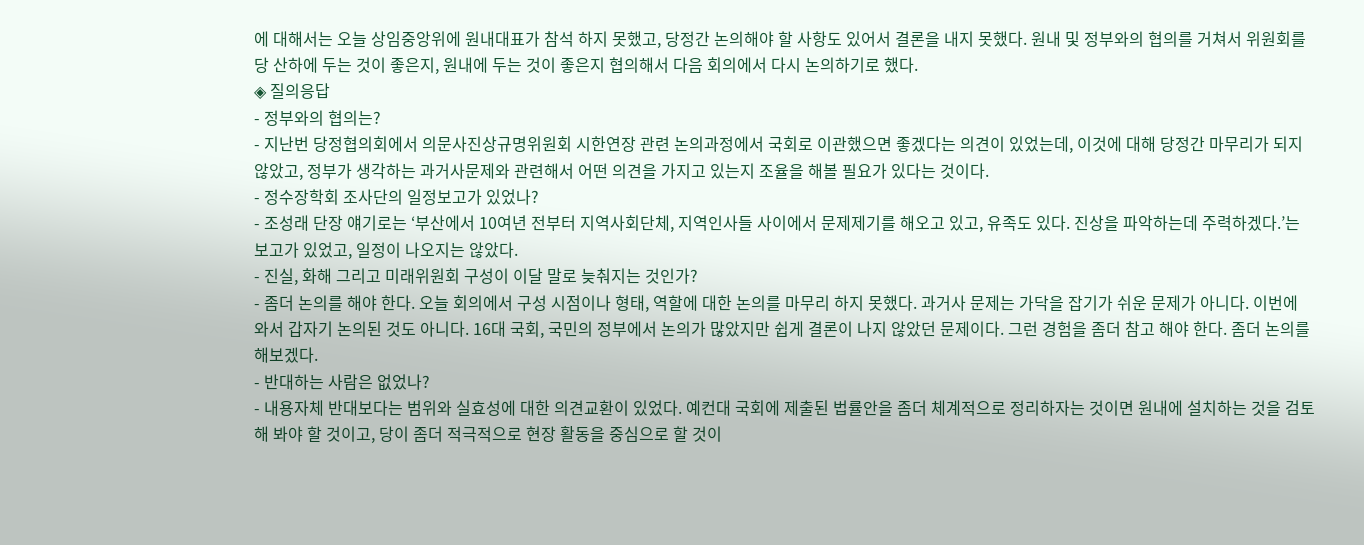에 대해서는 오늘 상임중앙위에 원내대표가 참석 하지 못했고, 당정간 논의해야 할 사항도 있어서 결론을 내지 못했다. 원내 및 정부와의 협의를 거쳐서 위원회를 당 산하에 두는 것이 좋은지, 원내에 두는 것이 좋은지 협의해서 다음 회의에서 다시 논의하기로 했다.
◈ 질의응답
- 정부와의 협의는?
- 지난번 당정협의회에서 의문사진상규명위원회 시한연장 관련 논의과정에서 국회로 이관했으면 좋겠다는 의견이 있었는데, 이것에 대해 당정간 마무리가 되지 않았고, 정부가 생각하는 과거사문제와 관련해서 어떤 의견을 가지고 있는지 조율을 해볼 필요가 있다는 것이다.
- 정수장학회 조사단의 일정보고가 있었나?
- 조성래 단장 얘기로는 ‘부산에서 10여년 전부터 지역사회단체, 지역인사들 사이에서 문제제기를 해오고 있고, 유족도 있다. 진상을 파악하는데 주력하겠다.’는 보고가 있었고, 일정이 나오지는 않았다.
- 진실, 화해 그리고 미래위원회 구성이 이달 말로 늦춰지는 것인가?
- 좀더 논의를 해야 한다. 오늘 회의에서 구성 시점이나 형태, 역할에 대한 논의를 마무리 하지 못했다. 과거사 문제는 가닥을 잡기가 쉬운 문제가 아니다. 이번에 와서 갑자기 논의된 것도 아니다. 16대 국회, 국민의 정부에서 논의가 많았지만 쉽게 결론이 나지 않았던 문제이다. 그런 경험을 좀더 참고 해야 한다. 좀더 논의를 해보겠다.
- 반대하는 사람은 없었나?
- 내용자체 반대보다는 범위와 실효성에 대한 의견교환이 있었다. 예컨대 국회에 제출된 법률안을 좀더 체계적으로 정리하자는 것이면 원내에 설치하는 것을 검토해 봐야 할 것이고, 당이 좀더 적극적으로 현장 활동을 중심으로 할 것이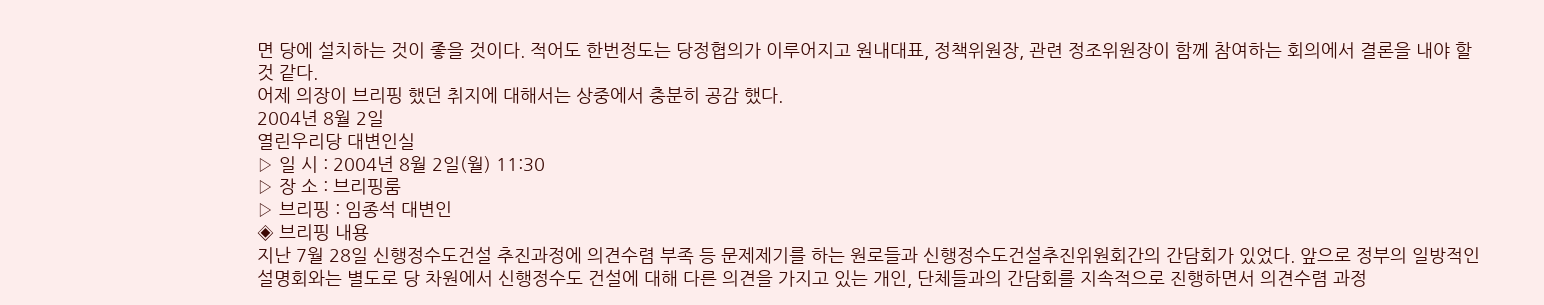면 당에 설치하는 것이 좋을 것이다. 적어도 한번정도는 당정협의가 이루어지고 원내대표, 정책위원장, 관련 정조위원장이 함께 참여하는 회의에서 결론을 내야 할 것 같다.
어제 의장이 브리핑 했던 취지에 대해서는 상중에서 충분히 공감 했다.
2004년 8월 2일
열린우리당 대변인실
▷ 일 시 : 2004년 8월 2일(월) 11:30
▷ 장 소 : 브리핑룸
▷ 브리핑 : 임종석 대변인
◈ 브리핑 내용
지난 7월 28일 신행정수도건설 추진과정에 의견수렴 부족 등 문제제기를 하는 원로들과 신행정수도건설추진위원회간의 간담회가 있었다. 앞으로 정부의 일방적인 설명회와는 별도로 당 차원에서 신행정수도 건설에 대해 다른 의견을 가지고 있는 개인, 단체들과의 간담회를 지속적으로 진행하면서 의견수렴 과정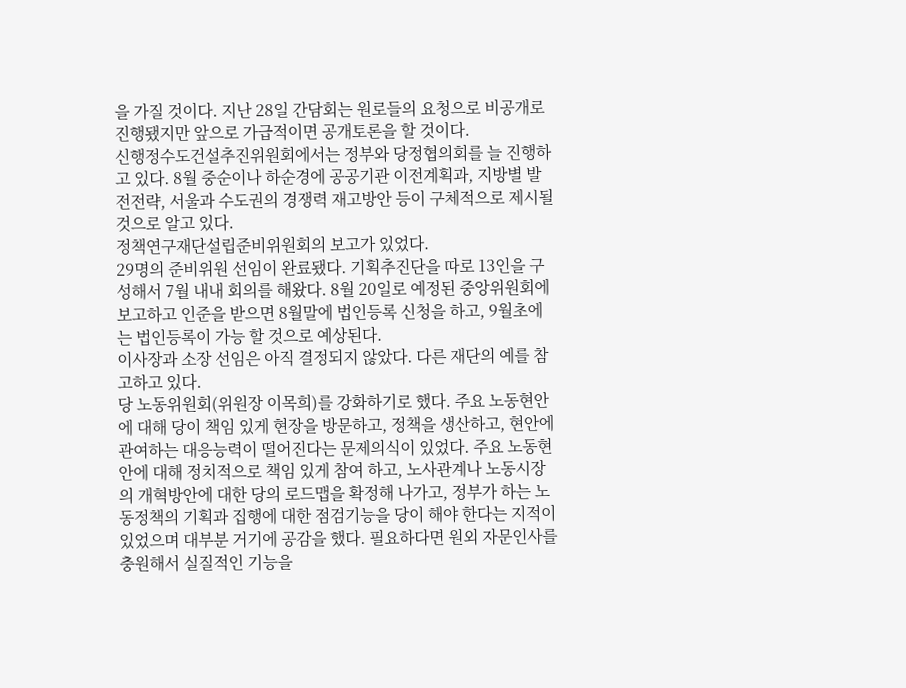을 가질 것이다. 지난 28일 간담회는 원로들의 요청으로 비공개로 진행됐지만 앞으로 가급적이면 공개토론을 할 것이다.
신행정수도건설추진위원회에서는 정부와 당정협의회를 늘 진행하고 있다. 8월 중순이나 하순경에 공공기관 이전계획과, 지방별 발전전략, 서울과 수도권의 경쟁력 재고방안 등이 구체적으로 제시될 것으로 알고 있다.
정책연구재단설립준비위원회의 보고가 있었다.
29명의 준비위원 선임이 완료됐다. 기획추진단을 따로 13인을 구성해서 7월 내내 회의를 해왔다. 8월 20일로 예정된 중앙위원회에 보고하고 인준을 받으면 8월말에 법인등록 신청을 하고, 9월초에는 법인등록이 가능 할 것으로 예상된다.
이사장과 소장 선임은 아직 결정되지 않았다. 다른 재단의 예를 참고하고 있다.
당 노동위원회(위원장 이목희)를 강화하기로 했다. 주요 노동현안에 대해 당이 책임 있게 현장을 방문하고, 정책을 생산하고, 현안에 관여하는 대응능력이 떨어진다는 문제의식이 있었다. 주요 노동현안에 대해 정치적으로 책임 있게 참여 하고, 노사관계나 노동시장의 개혁방안에 대한 당의 로드맵을 확정해 나가고, 정부가 하는 노동정책의 기획과 집행에 대한 점검기능을 당이 해야 한다는 지적이 있었으며 대부분 거기에 공감을 했다. 필요하다면 원외 자문인사를 충원해서 실질적인 기능을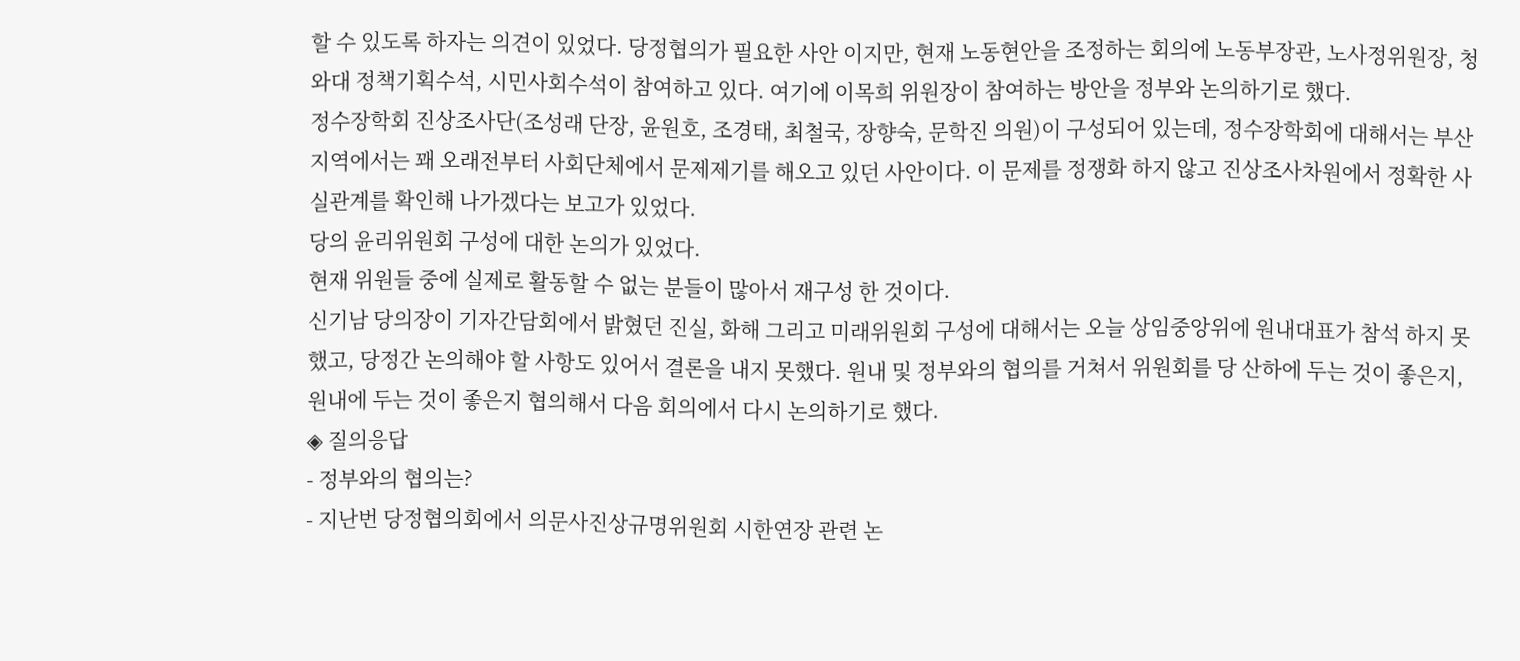할 수 있도록 하자는 의견이 있었다. 당정협의가 필요한 사안 이지만, 현재 노동현안을 조정하는 회의에 노동부장관, 노사정위원장, 청와대 정책기획수석, 시민사회수석이 참여하고 있다. 여기에 이목희 위원장이 참여하는 방안을 정부와 논의하기로 했다.
정수장학회 진상조사단(조성래 단장, 윤원호, 조경태, 최철국, 장향숙, 문학진 의원)이 구성되어 있는데, 정수장학회에 대해서는 부산지역에서는 꽤 오래전부터 사회단체에서 문제제기를 해오고 있던 사안이다. 이 문제를 정쟁화 하지 않고 진상조사차원에서 정확한 사실관계를 확인해 나가겠다는 보고가 있었다.
당의 윤리위원회 구성에 대한 논의가 있었다.
현재 위원들 중에 실제로 활동할 수 없는 분들이 많아서 재구성 한 것이다.
신기남 당의장이 기자간담회에서 밝혔던 진실, 화해 그리고 미래위원회 구성에 대해서는 오늘 상임중앙위에 원내대표가 참석 하지 못했고, 당정간 논의해야 할 사항도 있어서 결론을 내지 못했다. 원내 및 정부와의 협의를 거쳐서 위원회를 당 산하에 두는 것이 좋은지, 원내에 두는 것이 좋은지 협의해서 다음 회의에서 다시 논의하기로 했다.
◈ 질의응답
- 정부와의 협의는?
- 지난번 당정협의회에서 의문사진상규명위원회 시한연장 관련 논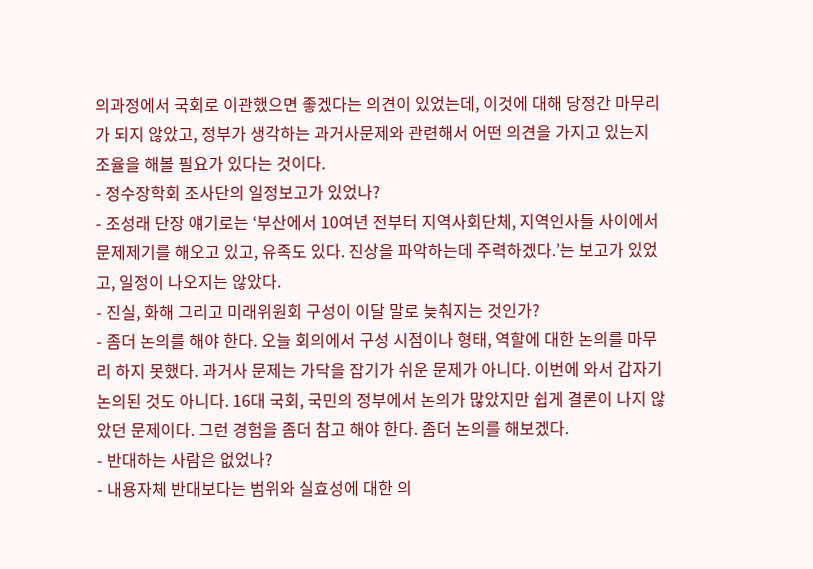의과정에서 국회로 이관했으면 좋겠다는 의견이 있었는데, 이것에 대해 당정간 마무리가 되지 않았고, 정부가 생각하는 과거사문제와 관련해서 어떤 의견을 가지고 있는지 조율을 해볼 필요가 있다는 것이다.
- 정수장학회 조사단의 일정보고가 있었나?
- 조성래 단장 얘기로는 ‘부산에서 10여년 전부터 지역사회단체, 지역인사들 사이에서 문제제기를 해오고 있고, 유족도 있다. 진상을 파악하는데 주력하겠다.’는 보고가 있었고, 일정이 나오지는 않았다.
- 진실, 화해 그리고 미래위원회 구성이 이달 말로 늦춰지는 것인가?
- 좀더 논의를 해야 한다. 오늘 회의에서 구성 시점이나 형태, 역할에 대한 논의를 마무리 하지 못했다. 과거사 문제는 가닥을 잡기가 쉬운 문제가 아니다. 이번에 와서 갑자기 논의된 것도 아니다. 16대 국회, 국민의 정부에서 논의가 많았지만 쉽게 결론이 나지 않았던 문제이다. 그런 경험을 좀더 참고 해야 한다. 좀더 논의를 해보겠다.
- 반대하는 사람은 없었나?
- 내용자체 반대보다는 범위와 실효성에 대한 의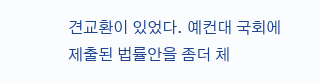견교환이 있었다. 예컨대 국회에 제출된 법률안을 좀더 체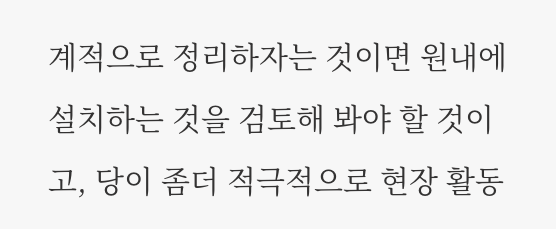계적으로 정리하자는 것이면 원내에 설치하는 것을 검토해 봐야 할 것이고, 당이 좀더 적극적으로 현장 활동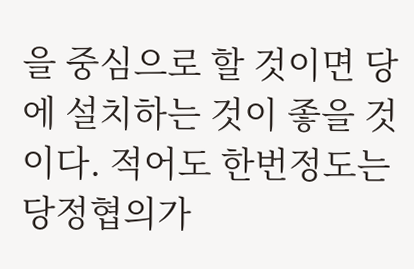을 중심으로 할 것이면 당에 설치하는 것이 좋을 것이다. 적어도 한번정도는 당정협의가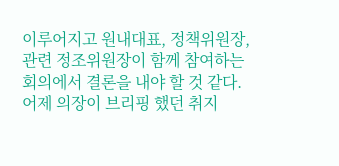이루어지고 원내대표, 정책위원장, 관련 정조위원장이 함께 참여하는 회의에서 결론을 내야 할 것 같다.
어제 의장이 브리핑 했던 취지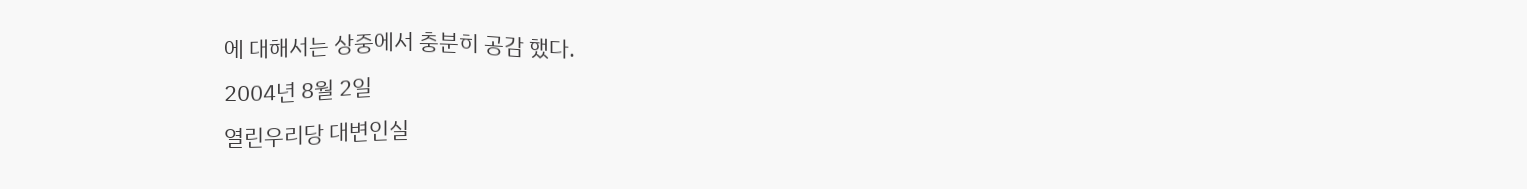에 대해서는 상중에서 충분히 공감 했다.
2004년 8월 2일
열린우리당 대변인실